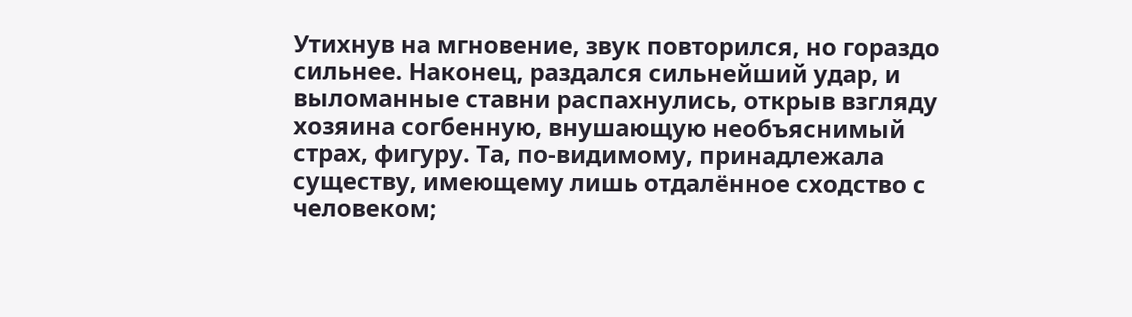Утихнув на мгновение, звук повторился, но гораздо сильнее. Наконец, раздался сильнейший удар, и выломанные ставни распахнулись, открыв взгляду хозяина согбенную, внушающую необъяснимый страх, фигуру. Та, по-видимому, принадлежала существу, имеющему лишь отдалённое сходство с человеком;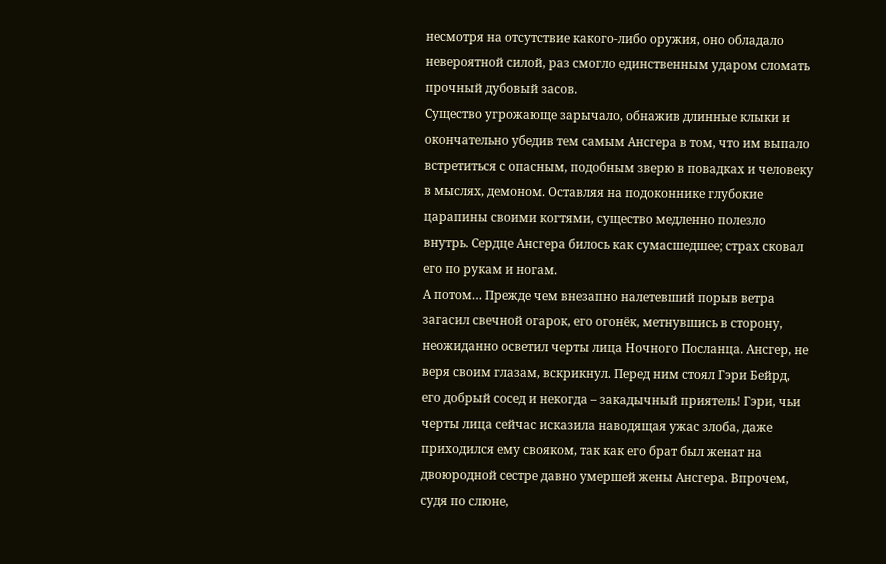несмотря на отсутствие какого-либо оружия, оно обладало невероятной силой, раз смогло единственным ударом сломать прочный дубовый засов.
Существо угрожающе зарычало, обнажив длинные клыки и окончательно убедив тем самым Ансгера в том, что им выпало встретиться с опасным, подобным зверю в повадках и человеку в мыслях, демоном. Оставляя на подоконнике глубокие царапины своими когтями, существо медленно полезло внутрь. Сердце Ансгера билось как сумасшедшее; страх сковал его по рукам и ногам.
А потом… Прежде чем внезапно налетевший порыв ветра загасил свечной огарок, его огонёк, метнувшись в сторону, неожиданно осветил черты лица Ночного Посланца. Ансгер, не веря своим глазам, вскрикнул. Перед ним стоял Гэри Бейрд, его добрый сосед и некогда – закадычный приятель! Гэри, чьи черты лица сейчас исказила наводящая ужас злоба, даже приходился ему свояком, так как его брат был женат на двоюродной сестре давно умершей жены Ансгера. Впрочем, судя по слюне,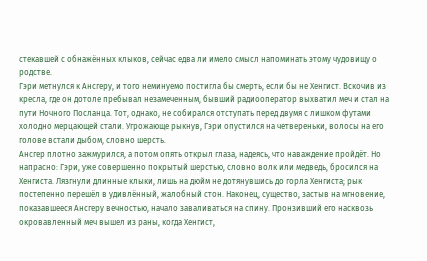стекавшей с обнажённых клыков, сейчас едва ли имело смысл напоминать этому чудовищу о родстве.
Гэри метнулся к Ансгеру, и того неминуемо постигла бы смерть, если бы не Хенгист. Вскочив из кресла, где он дотоле пребывал незамеченным, бывший радиооператор выхватил меч и стал на пути Ночного Посланца. Тот, однако, не собирался отступать перед двумя с лишком футами холодно мерцающей стали. Угрожающе рыкнув, Гэри опустился на четвереньки, волосы на его голове встали дыбом, словно шерсть.
Ансгер плотно зажмурился, а потом опять открыл глаза, надеясь, что наваждение пройдёт. Но напрасно: Гэри, уже совершенно покрытый шерстью, словно волк или медведь, бросился на Хенгиста. Лязгнули длинные клыки, лишь на дюйм не дотянувшись до горла Хенгиста; рык постепенно перешёл в удивлённый, жалобный стон. Наконец, существо, застыв на мгновение, показавшееся Ансгеру вечностью, начало заваливаться на спину. Пронзивший его насквозь окровавленный меч вышел из раны, когда Хенгист,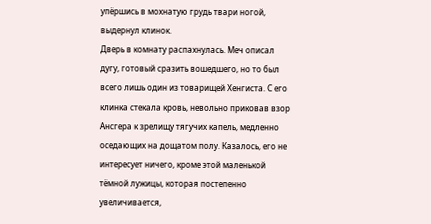упёршись в мохнатую грудь твари ногой, выдернул клинок.
Дверь в комнату распахнулась. Меч описал дугу, готовый сразить вошедшего, но то был всего лишь один из товарищей Хенгиста. С его клинка стекала кровь, невольно приковав взор Ансгера к зрелищу тягучих капель, медленно оседающих на дощатом полу. Казалось, его не интересует ничего, кроме этой маленькой тёмной лужицы, которая постепенно увеличивается,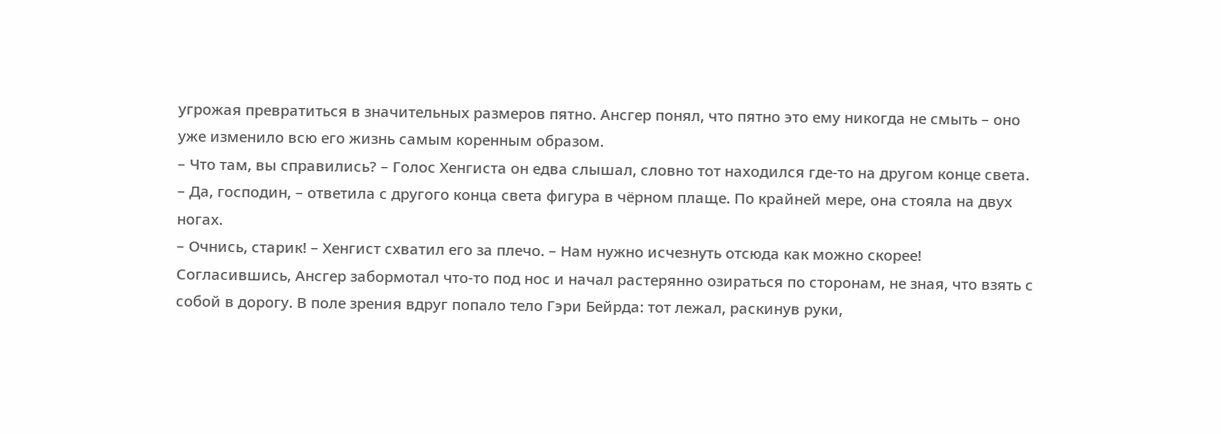угрожая превратиться в значительных размеров пятно. Ансгер понял, что пятно это ему никогда не смыть – оно уже изменило всю его жизнь самым коренным образом.
– Что там, вы справились? – Голос Хенгиста он едва слышал, словно тот находился где-то на другом конце света.
– Да, господин, – ответила с другого конца света фигура в чёрном плаще. По крайней мере, она стояла на двух ногах.
– Очнись, старик! – Хенгист схватил его за плечо. – Нам нужно исчезнуть отсюда как можно скорее!
Согласившись, Ансгер забормотал что-то под нос и начал растерянно озираться по сторонам, не зная, что взять с собой в дорогу. В поле зрения вдруг попало тело Гэри Бейрда: тот лежал, раскинув руки,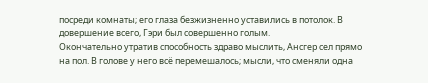посреди комнаты; его глаза безжизненно уставились в потолок. В довершение всего, Гэри был совершенно голым.
Окончательно утратив способность здраво мыслить, Ансгер сел прямо на пол. В голове у него всё перемешалось; мысли, что сменяли одна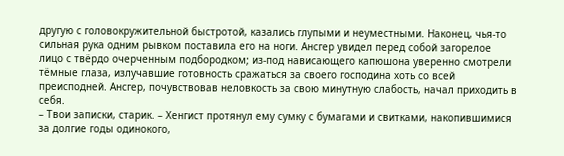другую с головокружительной быстротой, казались глупыми и неуместными. Наконец, чья-то сильная рука одним рывком поставила его на ноги. Ансгер увидел перед собой загорелое лицо с твёрдо очерченным подбородком; из-под нависающего капюшона уверенно смотрели тёмные глаза, излучавшие готовность сражаться за своего господина хоть со всей преисподней. Ансгер, почувствовав неловкость за свою минутную слабость, начал приходить в себя.
– Твои записки, старик. – Хенгист протянул ему сумку с бумагами и свитками, накопившимися за долгие годы одинокого,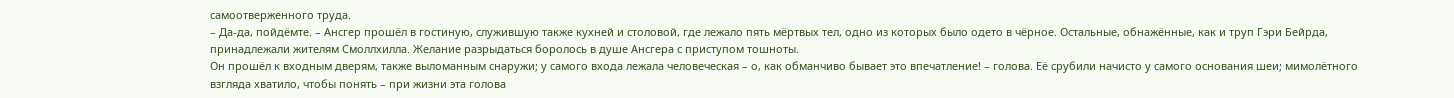самоотверженного труда.
– Да-да, пойдёмте. – Ансгер прошёл в гостиную, служившую также кухней и столовой, где лежало пять мёртвых тел, одно из которых было одето в чёрное. Остальные, обнажённые, как и труп Гэри Бейрда, принадлежали жителям Смоллхилла. Желание разрыдаться боролось в душе Ансгера с приступом тошноты.
Он прошёл к входным дверям, также выломанным снаружи; у самого входа лежала человеческая – о, как обманчиво бывает это впечатление! – голова. Её срубили начисто у самого основания шеи; мимолётного взгляда хватило, чтобы понять – при жизни эта голова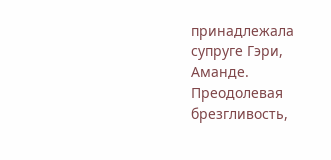принадлежала супруге Гэри, Аманде. Преодолевая брезгливость,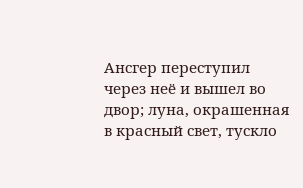Ансгер переступил через неё и вышел во двор; луна, окрашенная в красный свет, тускло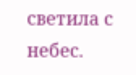светила с небес.